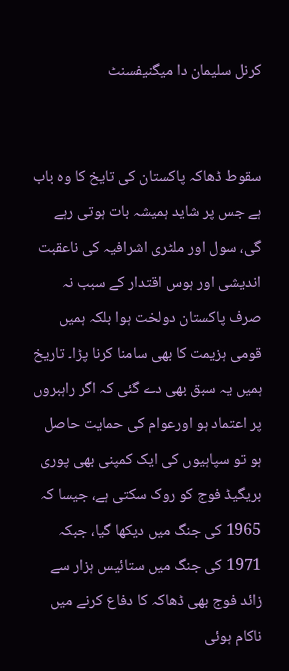کرنل سلیمان دا میگنیفسنٹ


سقوط ڈھاکہ پاکستان کی تایخ کا وہ باب ہے جس پر شاید ہمیشہ بات ہوتی رہے گی، سول اور ملٹری اشرافیہ کی ناعقبت اندیشی اور ہوس اقتدار کے سبب نہ صرف پاکستان دولخت ہوا بلکہ ہمیں قومی ہزیمت کا بھی سامنا کرنا پڑا۔ تاریخ ہمیں یہ سبق بھی دے گئی کہ اگر راہبروں پر اعتماد ہو اورعوام کی حمایت حاصل ہو تو سپاہیوں کی ایک کمپنی بھی پوری بریگیڈ فوج کو روک سکتی ہے، جیسا کہ 1965 کی جنگ میں دیکھا گیا، جبکہ 1971 کی جنگ میں ستائیس ہزار سے زائد فوج بھی ڈھاکہ کا دفاع کرنے میں ناکام ہوئی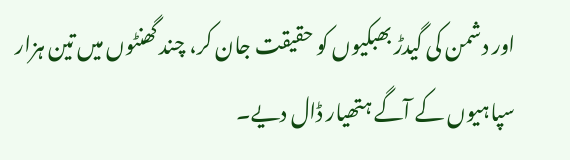اور دشمن کی گیدڑ بھبکیوں کو حقیقت جان کر، چند گھنٹوں میں تین ہزار سپاہیوں کے آگے ہتھیار ڈال دیے۔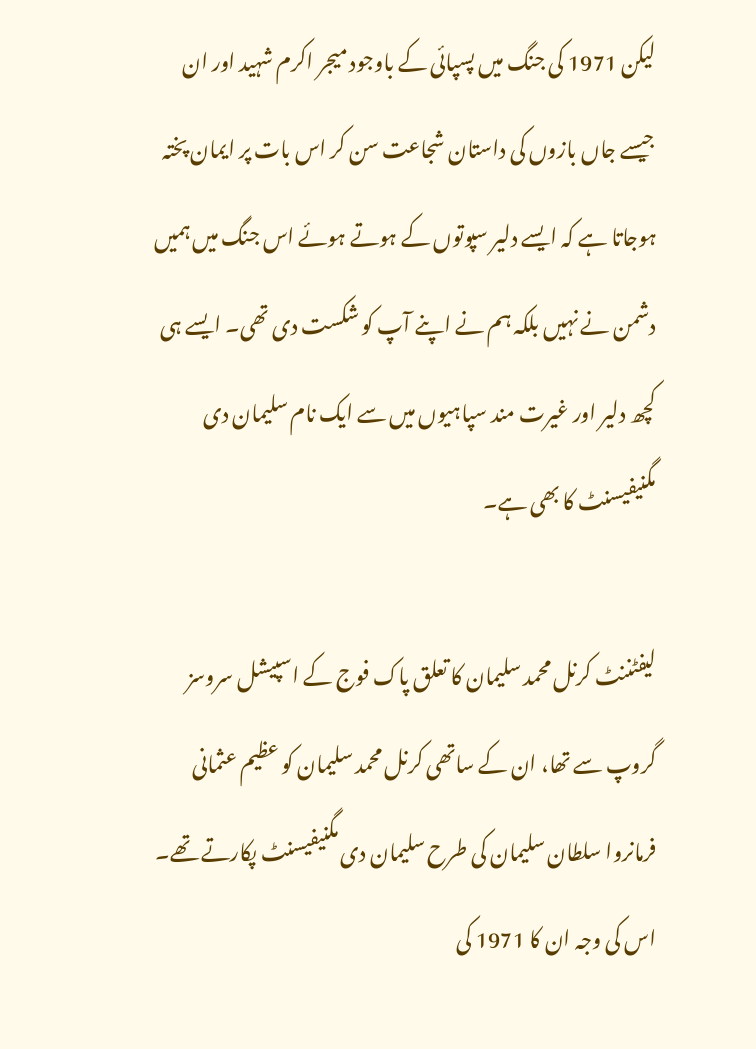لیکن 1971 کی جنگ میں پسپائی کے باوجود میجر اکرم شہید اور ان جیسے جاں بازوں کی داستان شجاعت سن کر اس بات پر ایمان پختہ ہوجاتا ہے کہ ایسے دلیر سپوتوں کے ہوتے ہوئے اس جنگ میں ہمیں دشمن نے نہیں بلکہ ہم نے اپنے آپ کو شکست دی تھی۔ ایسے ہی کچھ دلیر اور غیرت مند سپاہیوں میں سے ایک نام سلیمان دی مگنیفیسنٹ کا بھی ہے۔

لیفٹننٹ کرنل محمد سلیمان کا تعلق پاک فوج کے اسپیشل سروسز گروپ سے تھا، ان کے ساتھی کرنل محمد سلیمان کو عظیم عثمانی فرمانروا سلطان سلیمان کی طرح سلیمان دی مگنیفیسنٹ پکارتے تھے۔ اس کی وجہ ان کا 1971 کی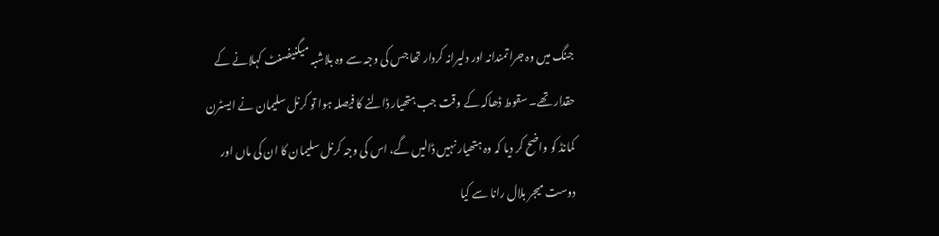جنگ میں وہ جراتمندانہ اور دلیرانہ کردار تھا جس کی وجہ سے وہ بلاشبہ میگنیفسنٹ کہلانے کے حقدار تھے۔ سقوط ڈھاکہ کے وقت جب ہتھیار ڈالنے کا فیصلہ ہوا تو کرنل سلیمان نے ایسٹرن کمانڈ کو واضح کر دیا کہ وہ ہتھیار نہیں ڈالیں گے، اس کی وجہ کرنل سلیمان کا ان کی ماں اور دوست میجر بلال رانا سے کیا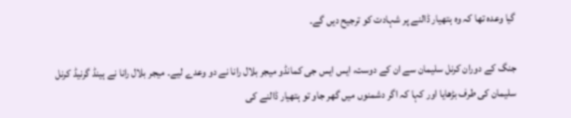گیا وعدہ تھا کہ وہ ہتھیار ڈالنے پر شہادت کو ترجیح دیں گے۔

جنگ کے دوران کرنل سلیمان سے ان کے دوست، ایس ایس جی کمانڈو میجر بلال رانا نے دو وعدے لیے۔ میجر بلال رانا نے ہینڈ گرنیڈ کرنل سلیمان کی طرف بڑھایا اور کہا کہ اگر دشمنوں میں گھر جاو تو ہتھیار ڈالنے کی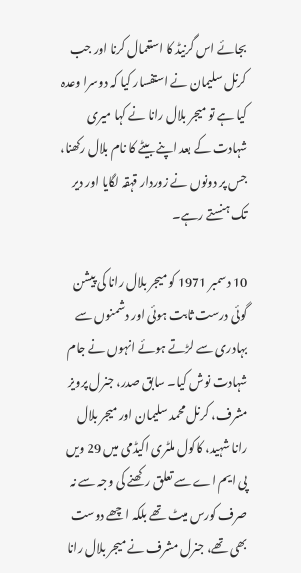بجائے اس گرنیڈ کا استعمال کرنا اور جب کرنل سلیمان نے استفسار کیا کہ دوسرا وعدہ کیا ہے تو میجر بلال رانا نے کہا میری شہادت کے بعد اپنے بیٹے کا نام بلال رکھنا، جس پر دونوں نے زوردار قہقہ لگایا اور دیر تک ہنستے رہے۔

10 دسمبر 1971 کو میجر بلال رانا کی پیشن گوئی درست ثابت ہوئی اور دشمنوں سے بہادری سے لڑتے ہوئے انہوں نے جام شہادت نوش کیا۔ سابق صدر، جنرل پرویز مشرف، کرنل محمد سلیمان اور میجر بلال رانا شہید، کاکول ملٹری اکیڈمی میں 29 ویں پی ایم اے سے تعلق رکھنے کی وجہ سے نہ صرف کورس میٹ تھے بلکہ اچھے دوست بھی تھے، جنرل مشرف نے میجر بلال رانا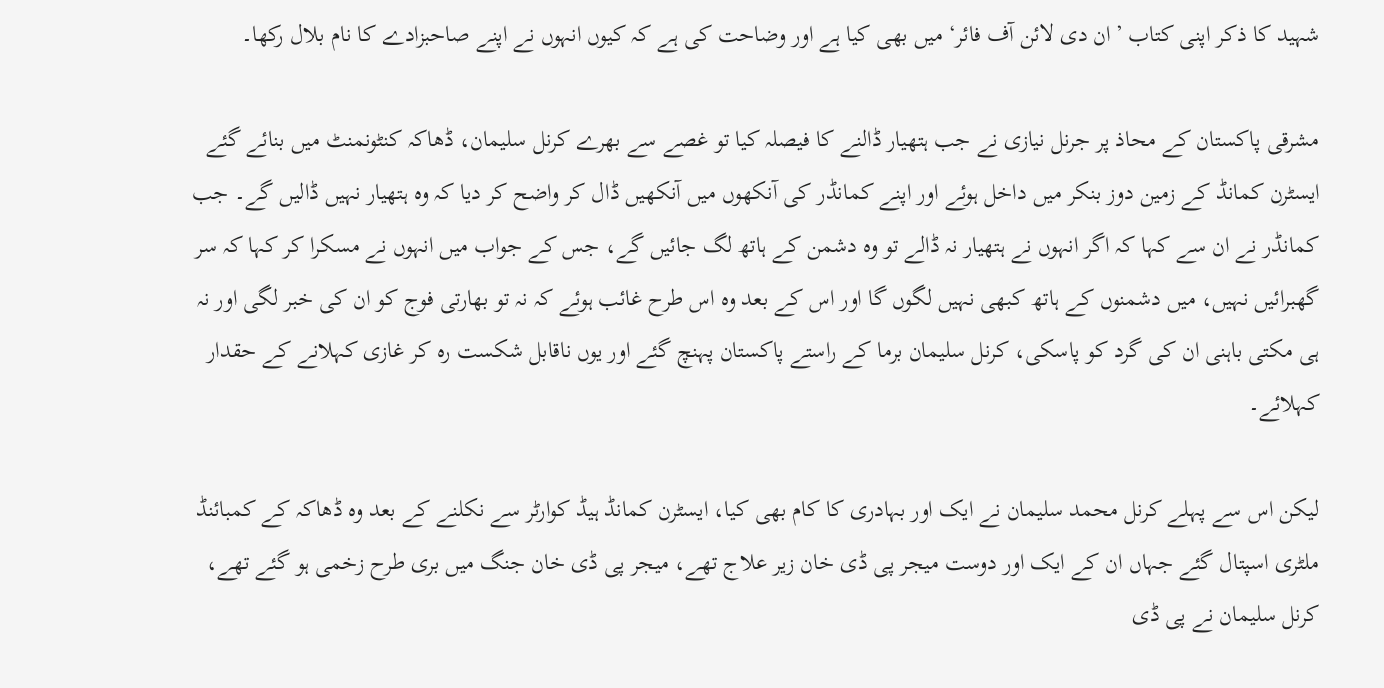شہید کا ذکر اپنی کتاب ’ان دی لائن آف فائر‘ میں بھی کیا ہے اور وضاحت کی ہے کہ کیوں انہوں نے اپنے صاحبزادے کا نام بلال رکھا۔

مشرقی پاکستان کے محاذ پر جرنل نیازی نے جب ہتھیار ڈالنے کا فیصلہ کیا تو غصے سے بھرے کرنل سلیمان، ڈھاکہ کنٹونمنٹ میں بنائے گئے ایسٹرن کمانڈ کے زمین دوز بنکر میں داخل ہوئے اور اپنے کمانڈر کی آنکھوں میں آنکھیں ڈال کر واضح کر دیا کہ وہ ہتھیار نہیں ڈالیں گے۔ جب کمانڈر نے ان سے کہا کہ اگر انہوں نے ہتھیار نہ ڈالے تو وہ دشمن کے ہاتھ لگ جائیں گے، جس کے جواب میں انہوں نے مسکرا کر کہا کہ سر گھبرائیں نہیں، میں دشمنوں کے ہاتھ کبھی نہیں لگوں گا اور اس کے بعد وہ اس طرح غائب ہوئے کہ نہ تو بھارتی فوج کو ان کی خبر لگی اور نہ ہی مکتی باہنی ان کی گرد کو پاسکی، کرنل سلیمان برما کے راستے پاکستان پہنچ گئے اور یوں ناقابل شکست رہ کر غازی کہلانے کے حقدار کہلائے۔

لیکن اس سے پہلے کرنل محمد سلیمان نے ایک اور بہادری کا کام بھی کیا، ایسٹرن کمانڈ ہیڈ کوارٹر سے نکلنے کے بعد وہ ڈھاکہ کے کمبائنڈ ملٹری اسپتال گئے جہاں ان کے ایک اور دوست میجر پی ڈی خان زیر علاج تھے، میجر پی ڈی خان جنگ میں بری طرح زخمی ہو گئے تھے، کرنل سلیمان نے پی ڈی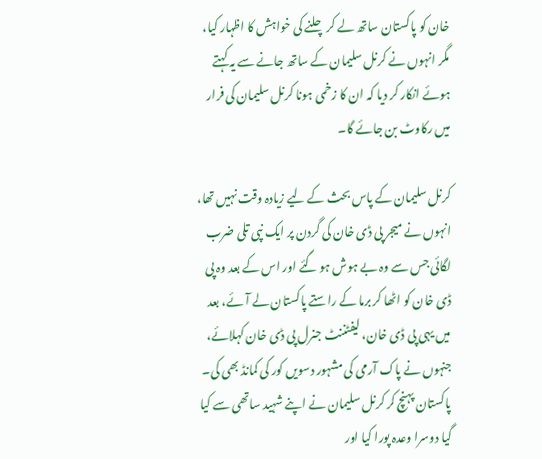خان کو پاکستان ساتھ لے کر چلنے کی خواہش کا اظہار کیا، مگر انہوں نے کرنل سلیمان کے ساتھ جانے سے یہ کہتے ہوئے انکار کر دیا کہ ان کا زخمی ہونا کرنل سلیمان کی فرار میں رکاوٹ بن جائے گا۔

کرنل سلیمان کے پاس بحث کے لیے زیادہ وقت نہیں تھا، انہوں نے میجر پی ڈی خان کی گردن پر ایک نپی تلی ضرب لگائی جس سے وہ بے ہوش ہو گئے اور اس کے بعد وہ پی ڈی خان کو اٹھا کر برما کے راستے پاکستان لے آئے، بعد میں یہی پی ڈی خان، لیفٹننٹ جنرل پی ڈی خان کہلائے، جنہوں نے پاک آرمی کی مشہور دسویں کور کی کمانڈ بھی کی۔ پاکستان پہنچ کر کرنل سلیمان نے اپنے شہید ساتھی سے کیا گیا دوسرا وعدہ پورا کیا اور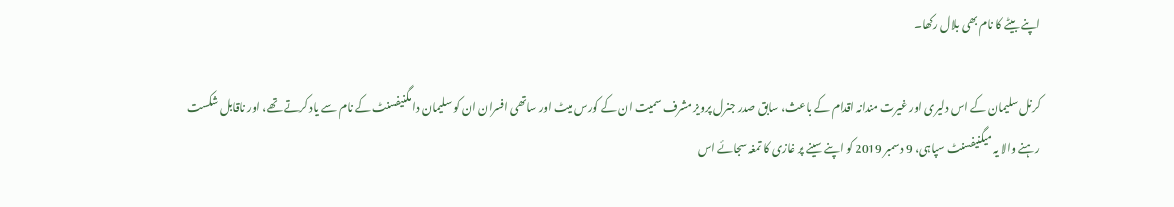اپنے بیٹے کا نام بھی بلال رکھا۔

کرنل سلیمان کے اس دلیری اور غیرت مندانہ اقدام کے باعث، سابق صدر جنرل پرویز مشرف سمیت ان کے کورس میٹ اور ساتھی افسران ان کو سلیمان دا مگنیفسنٹ کے نام سے یاد کرتے تھے، اور ناقابل شکست رہنے والا یہ میگنیفسنٹ سپاہی، 9 دسمبر 2019 کو اپنے سینے پر غازی کا تمغہ سجائے اس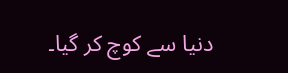دنیا سے کوچ کر گیا۔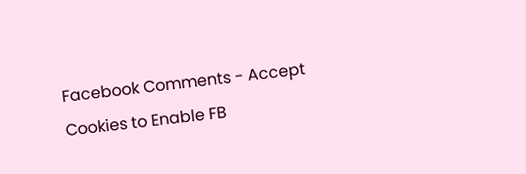Facebook Comments - Accept Cookies to Enable FB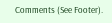Comments (See Footer).